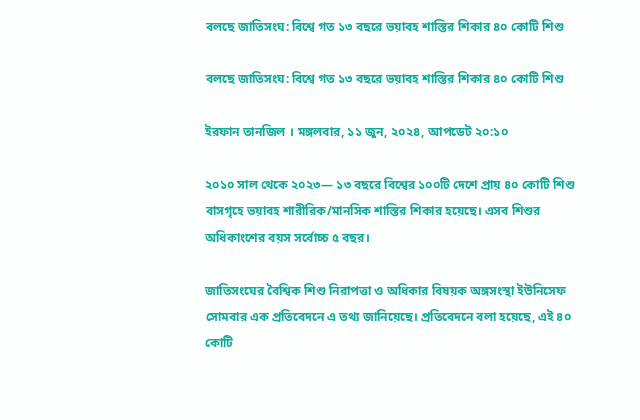বলছে জাতিসংঘ: বিশ্বে গত ১৩ বছরে ভয়াবহ শাস্তির শিকার ৪০ কোটি শিশু

বলছে জাতিসংঘ: বিশ্বে গত ১৩ বছরে ভয়াবহ শাস্তির শিকার ৪০ কোটি শিশু

ইরফান তানজিল । মঙ্গলবার, ১১ জুন, ২০২৪, আপডেট ২০:১০

২০১০ সাল থেকে ২০২৩— ১৩ বছরে বিশ্বের ১০০টি দেশে প্রায় ৪০ কোটি শিশু বাসগৃহে ভয়াবহ শারীরিক/মানসিক শাস্তির শিকার হয়েছে। এসব শিশুর অধিকাংশের বয়স সর্বোচ্চ ৫ বছর।

জাতিসংঘের বৈশ্বিক শিশু নিরাপত্তা ও অধিকার বিষয়ক অঙ্গসংস্থা ইউনিসেফ সোমবার এক প্রতিবেদনে এ তথ্য জানিয়েছে। প্রতিবেদনে বলা হয়েছে, এই ৪০ কোটি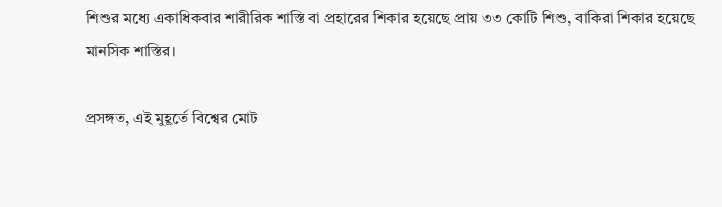শিশুর মধ্যে একাধিকবার শারীরিক শাস্তি বা প্রহারের শিকার হয়েছে প্রায় ৩৩ কোটি শিশু, বাকিরা শিকার হয়েছে মানসিক শাস্তির।

প্রসঙ্গত, এই মুহূর্তে বিশ্বের মোট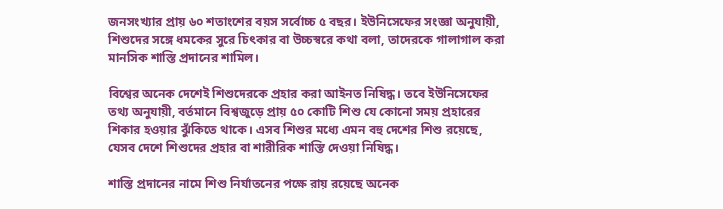জনসংখ্যার প্রায় ৬০ শতাংশের বয়স সর্বোচ্চ ৫ বছর। ইউনিসেফের সংজ্ঞা অনুযায়ী, শিশুদের সঙ্গে ধমকের সুরে চিৎকার বা উচ্চস্বরে কথা বলা, তাদেরকে গালাগাল করা মানসিক শাস্তি প্রদানের শামিল।

বিশ্বের অনেক দেশেই শিশুদেরকে প্রহার করা আইনত নিষিদ্ধ। তবে ইউনিসেফের তথ্য অনুযায়ী, বর্তমানে বিশ্বজুড়ে প্রায় ৫০ কোটি শিশু যে কোনো সময় প্রহারের শিকার হওয়ার ঝুঁকিতে থাকে। এসব শিশুর মধ্যে এমন বহু দেশের শিশু রয়েছে, যেসব দেশে শিশুদের প্রহার বা শারীরিক শাস্তি দেওয়া নিষিদ্ধ।

শাস্তি প্রদানের নামে শিশু নির্যাতনের পক্ষে রায় রয়েছে অনেক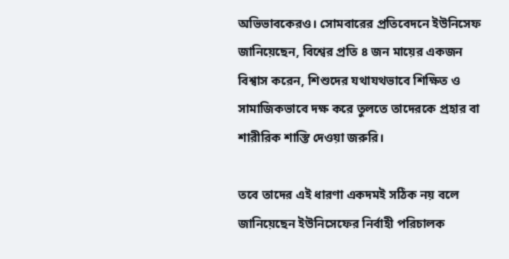অভিভাবকেরও। সোমবারের প্রতিবেদনে ইউনিসেফ জানিয়েছেন, বিশ্বের প্রতি ৪ জন মায়ের একজন বিশ্বাস করেন, শিশুদের যথাযথভাবে শিক্ষিত ও সামাজিকভাবে দক্ষ করে তুলতে তাদেরকে প্রহার বা শারীরিক শাস্তি দেওয়া জরুরি।

তবে তাদের এই ধারণা একদমই সঠিক নয় বলে জানিয়েছেন ইউনিসেফের নির্বাহী পরিচালক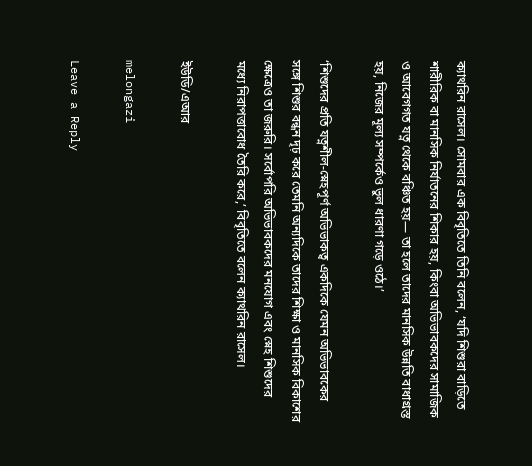ক্যাথরিন রাসেল। সোমবার এক বিবৃতিতে তিনি বলেন, ‘যদি শিশুরা বাড়িতে শারীরিক বা মানসিক নির্যাতনের শিকার হয়, কিংবা অভিভাবকদের সামাজিক ও আবেগগত যত্ন থেকে বঞ্চিত হয়— তা হলে তাদের মানসিক উন্নতি বাধাগ্রস্ত হয়, নিজের মূল্য সম্পর্কেও ভুল ধারণা গড়ে ওঠে।’

‘শিশুদের প্রতি যত্নশীল-স্নেহপূর্ণ অভিভাকত্ব একদিকে যেমন অভিভাবকের সঙ্গে শিশুর বন্ধন দৃঢ় করে তেমনি অন্যদিকে তাদের শিক্ষা ও মানসিক বিকাশের ক্ষেত্রেও তা জরুরি। সর্বোপরি অভিভাবকদের মনযোগ এবং স্নেহ শিশুদের মধ্যে নিরাপত্তাবোধ তৈরি করে,’ বিবৃতিতে বলেন ক্যাথরিন রাসেল।

ইউডি/এআর

melongazi

Leave a Reply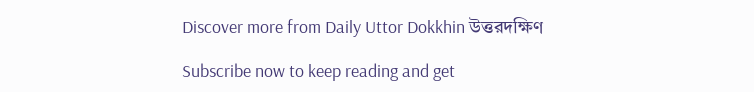Discover more from Daily Uttor Dokkhin উত্তরদক্ষিণ

Subscribe now to keep reading and get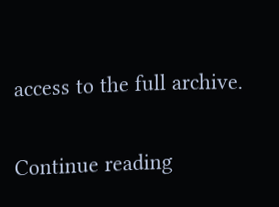access to the full archive.

Continue reading